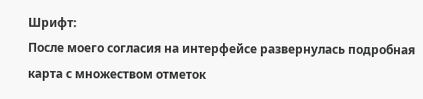Шрифт:
После моего согласия на интерфейсе развернулась подробная карта с множеством отметок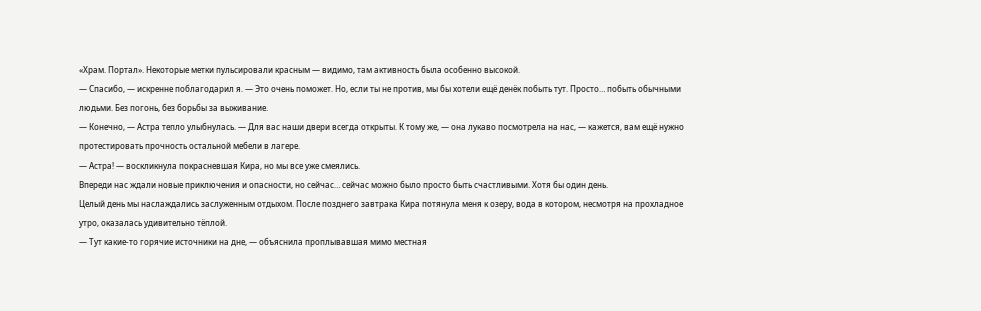«Храм. Портал». Некоторые метки пульсировали красным — видимо, там активность была особенно высокой.
— Спасибо, — искренне поблагодарил я. — Это очень поможет. Но, если ты не против, мы бы хотели ещё денёк побыть тут. Просто… побыть обычными людьми. Без погонь, без борьбы за выживание.
— Конечно, — Астра тепло улыбнулась. — Для вас наши двери всегда открыты. К тому же, — она лукаво посмотрела на нас, — кажется, вам ещё нужно протестировать прочность остальной мебели в лагере.
— Астра! — воскликнула покрасневшая Кира, но мы все уже смеялись.
Впереди нас ждали новые приключения и опасности, но сейчас… сейчас можно было просто быть счастливыми. Хотя бы один день.
Целый день мы наслаждались заслуженным отдыхом. После позднего завтрака Кира потянула меня к озеру, вода в котором, несмотря на прохладное утро, оказалась удивительно тёплой.
— Тут какие-то горячие источники на дне, — объяснила проплывавшая мимо местная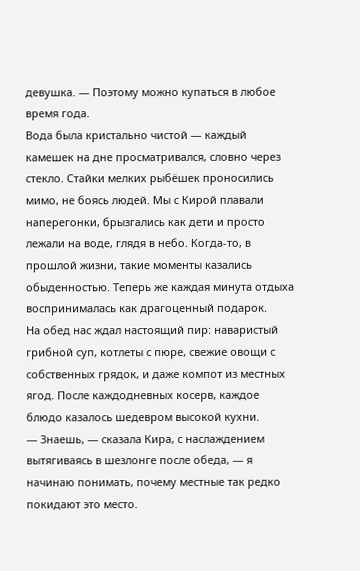девушка. — Поэтому можно купаться в любое время года.
Вода была кристально чистой — каждый камешек на дне просматривался, словно через стекло. Стайки мелких рыбёшек проносились мимо, не боясь людей. Мы с Кирой плавали наперегонки, брызгались как дети и просто лежали на воде, глядя в небо. Когда-то, в прошлой жизни, такие моменты казались обыденностью. Теперь же каждая минута отдыха воспринималась как драгоценный подарок.
На обед нас ждал настоящий пир: наваристый грибной суп, котлеты с пюре, свежие овощи с собственных грядок, и даже компот из местных ягод. После каждодневных косерв, каждое блюдо казалось шедевром высокой кухни.
— Знаешь, — сказала Кира, с наслаждением вытягиваясь в шезлонге после обеда, — я начинаю понимать, почему местные так редко покидают это место.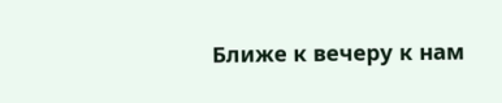Ближе к вечеру к нам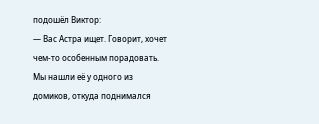подошёл Виктор:
— Вас Астра ищет. Говорит, хочет чем-то особенным порадовать.
Мы нашли её у одного из домиков, откуда поднимался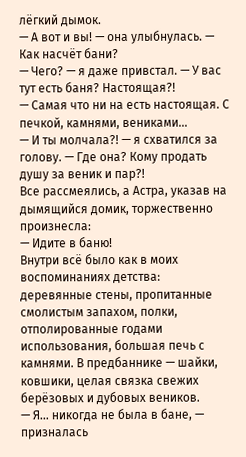лёгкий дымок.
— А вот и вы! — она улыбнулась. — Как насчёт бани?
— Чего? — я даже привстал. — У вас тут есть баня? Настоящая?!
— Самая что ни на есть настоящая. С печкой, камнями, вениками…
— И ты молчала?! — я схватился за голову. — Где она? Кому продать душу за веник и пар?!
Все рассмеялись, а Астра, указав на дымящийся домик, торжественно произнесла:
— Идите в баню!
Внутри всё было как в моих воспоминаниях детства: деревянные стены, пропитанные смолистым запахом, полки, отполированные годами использования, большая печь с камнями. В предбаннике — шайки, ковшики, целая связка свежих берёзовых и дубовых веников.
— Я… никогда не была в бане, — призналась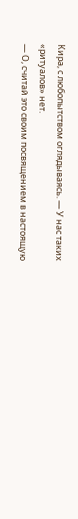Кира, с любопытством оглядываясь. — У нас таких «ритуалов» нет.
— О, считай это своим посвящением в настоящую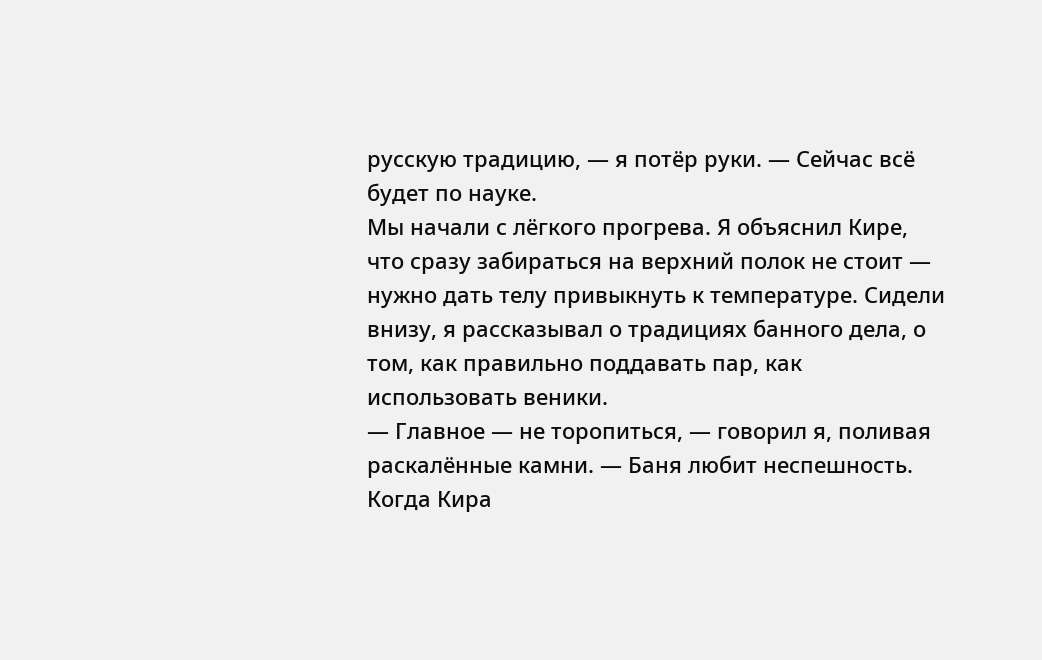русскую традицию, — я потёр руки. — Сейчас всё будет по науке.
Мы начали с лёгкого прогрева. Я объяснил Кире, что сразу забираться на верхний полок не стоит — нужно дать телу привыкнуть к температуре. Сидели внизу, я рассказывал о традициях банного дела, о том, как правильно поддавать пар, как использовать веники.
— Главное — не торопиться, — говорил я, поливая раскалённые камни. — Баня любит неспешность.
Когда Кира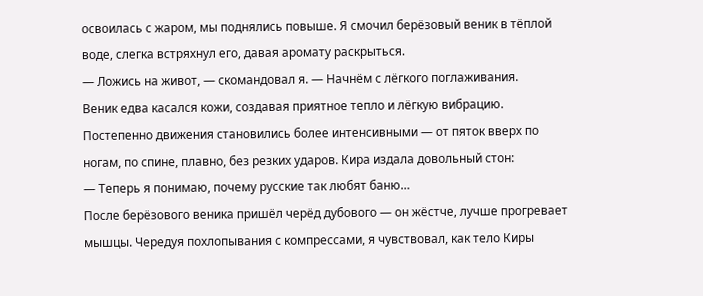освоилась с жаром, мы поднялись повыше. Я смочил берёзовый веник в тёплой воде, слегка встряхнул его, давая аромату раскрыться.
— Ложись на живот, — скомандовал я. — Начнём с лёгкого поглаживания.
Веник едва касался кожи, создавая приятное тепло и лёгкую вибрацию. Постепенно движения становились более интенсивными — от пяток вверх по ногам, по спине, плавно, без резких ударов. Кира издала довольный стон:
— Теперь я понимаю, почему русские так любят баню…
После берёзового веника пришёл черёд дубового — он жёстче, лучше прогревает мышцы. Чередуя похлопывания с компрессами, я чувствовал, как тело Киры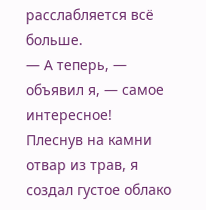расслабляется всё больше.
— А теперь, — объявил я, — самое интересное!
Плеснув на камни отвар из трав, я создал густое облако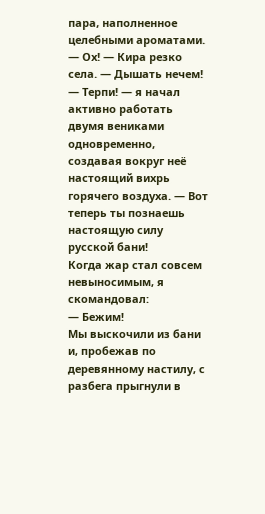пара, наполненное целебными ароматами.
— Ох! — Кира резко села. — Дышать нечем!
— Терпи! — я начал активно работать двумя вениками одновременно, создавая вокруг неё настоящий вихрь горячего воздуха. — Вот теперь ты познаешь настоящую силу русской бани!
Когда жар стал совсем невыносимым, я скомандовал:
— Бежим!
Мы выскочили из бани и, пробежав по деревянному настилу, с разбега прыгнули в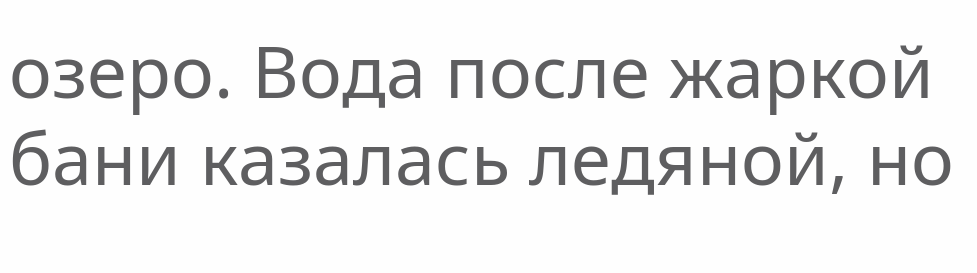озеро. Вода после жаркой бани казалась ледяной, но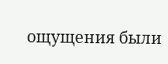ощущения были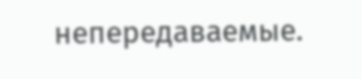непередаваемые.